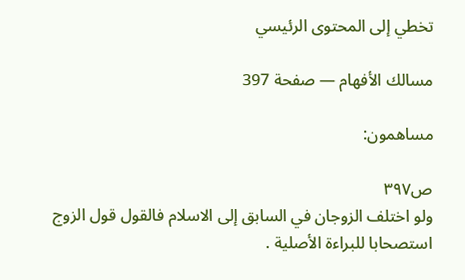تخطي إلى المحتوى الرئيسي

مسالك الأفهام — صفحة 397

مساهمون:

ص٣٩٧
ولو اختلف الزوجان في السابق إلى الاسلام فالقول قول الزوج استصحابا للبراءة الأصلية .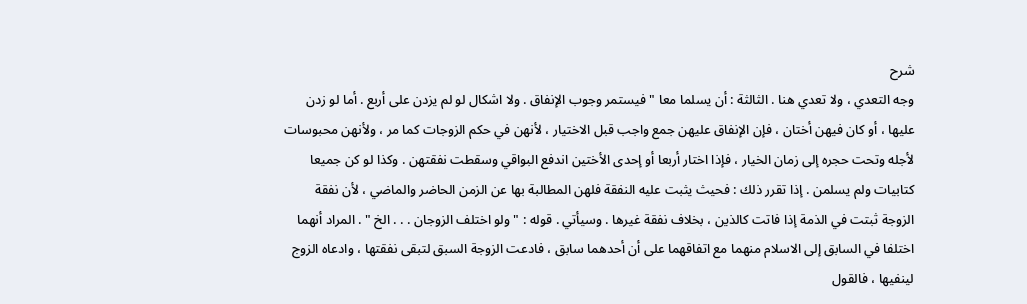شرح
وجه التعدي ، ولا تعدي هنا . الثالثة : أن يسلما معا " فيستمر وجوب الإنفاق . ولا اشكال لو لم يزدن على أربع . أما لو زدن عليها ، أو كان فيهن أختان ، فإن الإنفاق عليهن جمع واجب قبل الاختيار ، لأنهن في حكم الزوجات كما مر ، ولأنهن محبوسات لأجله وتحت حجره إلى زمان الخيار ، فإذا اختار أربعا أو إحدى الأختين اندفع البواقي وسقطت نفقتهن . وكذا لو كن جميعا كتابيات ولم يسلمن . إذا تقرر ذلك : فحيث يثبت عليه النفقة فلهن المطالبة بها عن الزمن الحاضر والماضي ، لأن نفقة الزوجة ثبتت في الذمة إذا فاتت كالذين ، بخلاف نفقة غيرها . وسيأتي . قوله : " ولو اختلف الزوجان . . . الخ " . المراد أنهما اختلفا في السابق إلى الاسلام منهما مع اتفاقهما على أن أحدهما سابق ، فادعت الزوجة السبق لتبقى نفقتها ، وادعاه الزوج لينفيها ، فالقول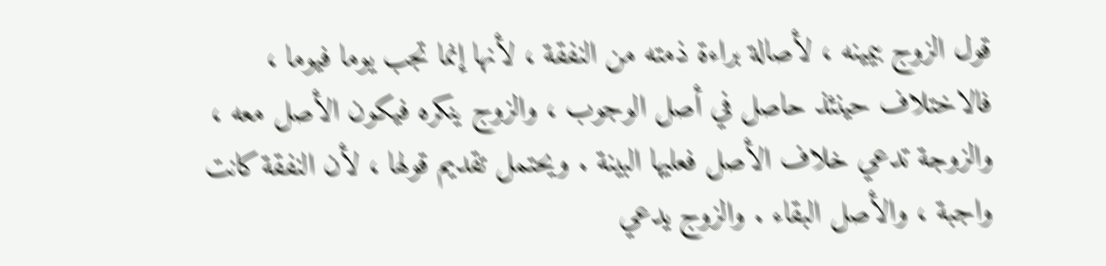قول الزوج بيمينه ، لأصالة براءة ذمته من النفقة ، لأنها إنما تجب يوما فيوما ، فالاختلاف حينئذ حاصل في أصل الوجوب ، والزوج ينكره فيكون الأصل معه ، والزوجة تدعي خلاف الأصل فعليها البينة . ويحتمل تقديم قولها ، لأن النفقة كانت واجبة ، والأصل البقاء . والزوج يدعي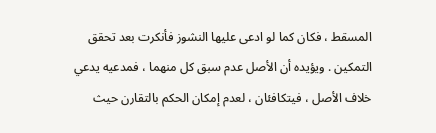المسقط ، فكان كما لو ادعى عليها النشوز فأنكرت بعد تحقق التمكين . ويؤيده أن الأصل عدم سبق كل منهما ، فمدعيه يدعي خلاف الأصل ، فيتكافئان ، لعدم إمكان الحكم بالتقارن حيث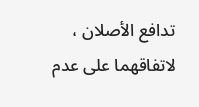تدافع الأصلان ، لاتفاقهما على عدم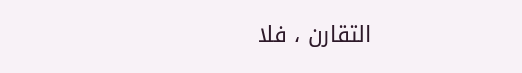التقارن ، فلا